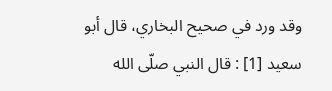وقد ورد في صحيح البخاري، قال أبو سعيد [1] : قال النبي صلّى الله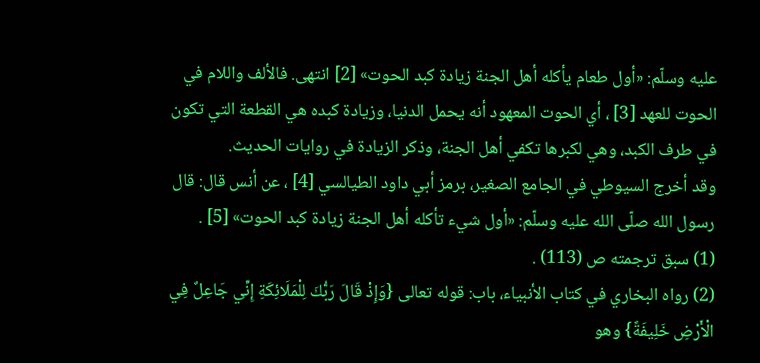عليه وسلّم: «أول طعام يأكله أهل الجنة زيادة كبد الحوت» [2] انتهى. فالألف واللام في الحوت للعهد [3] ، أي الحوت المعهود أنه يحمل الدنيا، وزيادة كبده هي القطعة التي تكون في طرف الكبد، وهي لكبرها تكفي أهل الجنة، وذكر الزيادة في روايات الحديث.
وقد أخرج السيوطي في الجامع الصغير، برمز أبي داود الطيالسي [4] ، عن أنس قال: قال رسول الله صلّى الله عليه وسلّم: «أول شيء تأكله أهل الجنة زيادة كبد الحوت» [5] .
(1) سبق ترجمته ص (113) .
(2) رواه البخاري في كتاب الأنبياء، باب: قوله تعالى {وَإِذْ قَالَ رَبُّكَ لِلْمَلَائِكَةِ إِنِّي جَاعِلٌ فِي الْأَرْضِ خَلِيفَةً} وهو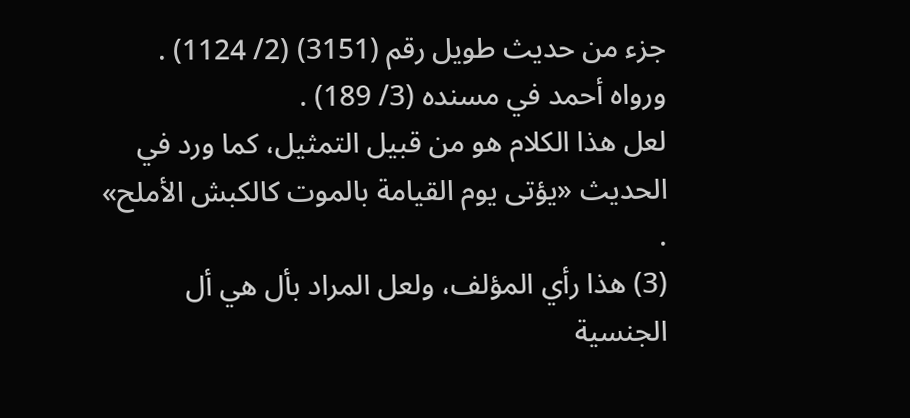جزء من حديث طويل رقم (3151) (2/ 1124) .
ورواه أحمد في مسنده (3/ 189) .
لعل هذا الكلام هو من قبيل التمثيل، كما ورد في الحديث «يؤتى يوم القيامة بالموت كالكبش الأملح» .
(3) هذا رأي المؤلف، ولعل المراد بأل هي أل الجنسية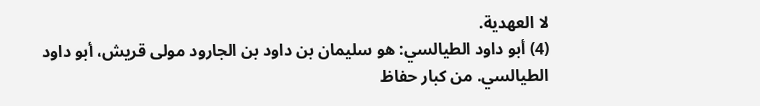لا العهدية.
(4) أبو داود الطيالسي: هو سليمان بن داود بن الجارود مولى قريش، أبو داود الطيالسي. من كبار حفاظ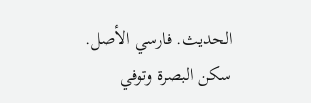الحديث. فارسي الأصل. سكن البصرة وتوفي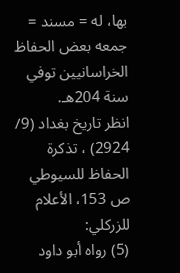بها، له = مسند = جمعه بعض الحفاظ الخراسانيين توفي سنة 204هـ.
انظر تاريخ بغداد (9/ 2924) ، تذكرة الحفاظ للسيوطي ص 153، الأعلام للزركلي:
(5) رواه أبو داود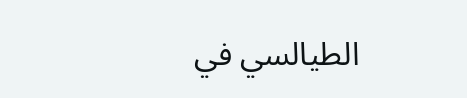الطيالسي في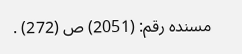مسنده رقم: (2051) ص (272) .